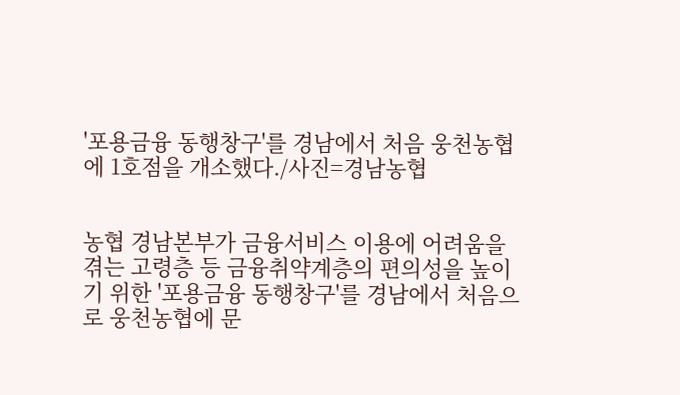'포용금융 동행창구'를 경남에서 처음 웅천농협에 1호점을 개소했다./사진=경남농협


농협 경남본부가 금융서비스 이용에 어려움을 겪는 고령층 등 금융취약계층의 편의성을 높이기 위한 '포용금융 동행창구'를 경남에서 처음으로 웅천농협에 문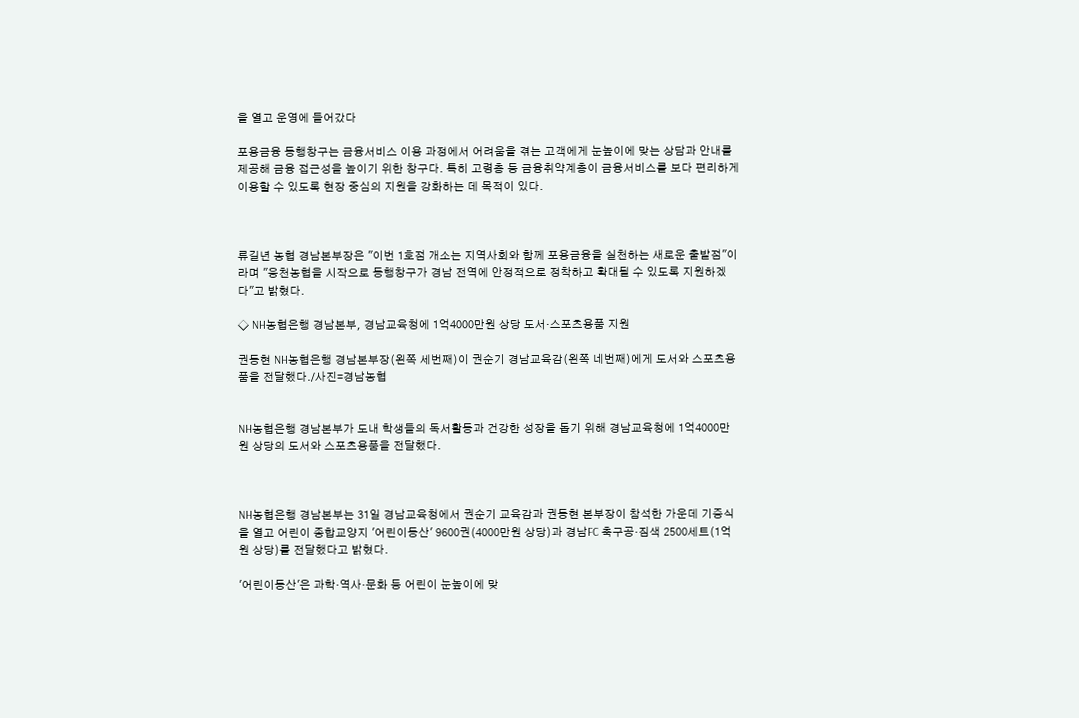을 열고 운영에 들어갔다

포용금융 동행창구는 금융서비스 이용 과정에서 어려움을 겪는 고객에게 눈높이에 맞는 상담과 안내를 제공해 금융 접근성을 높이기 위한 창구다. 특히 고령층 등 금융취약계층이 금융서비스를 보다 편리하게 이용할 수 있도록 현장 중심의 지원을 강화하는 데 목적이 있다.



류길년 농협 경남본부장은 "이번 1호점 개소는 지역사회와 함께 포용금융을 실천하는 새로운 출발점"이라며 "웅천농협을 시작으로 동행창구가 경남 전역에 안정적으로 정착하고 확대될 수 있도록 지원하겠다"고 밝혔다.

◇ NH농협은행 경남본부, 경남교육청에 1억4000만원 상당 도서·스포츠용품 지원

권동현 NH농협은행 경남본부장(왼쪽 세번째)이 권순기 경남교육감(왼쪽 네번째)에게 도서와 스포츠용품을 전달했다./사진=경남농협


NH농협은행 경남본부가 도내 학생들의 독서활동과 건강한 성장을 돕기 위해 경남교육청에 1억4000만원 상당의 도서와 스포츠용품을 전달했다.



NH농협은행 경남본부는 31일 경남교육청에서 권순기 교육감과 권동현 본부장이 참석한 가운데 기증식을 열고 어린이 종합교양지 '어린이동산' 9600권(4000만원 상당)과 경남FC 축구공·짐색 2500세트(1억원 상당)를 전달했다고 밝혔다.

'어린이동산'은 과학·역사·문화 등 어린이 눈높이에 맞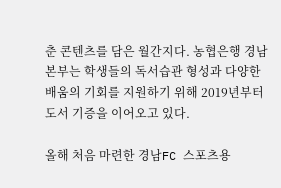춘 콘텐츠를 담은 월간지다. 농협은행 경남본부는 학생들의 독서습관 형성과 다양한 배움의 기회를 지원하기 위해 2019년부터 도서 기증을 이어오고 있다.

올해 처음 마련한 경남FC 스포츠용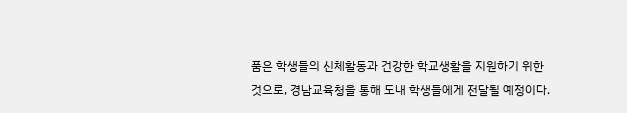품은 학생들의 신체활동과 건강한 학교생활을 지원하기 위한 것으로, 경남교육청을 통해 도내 학생들에게 전달될 예정이다.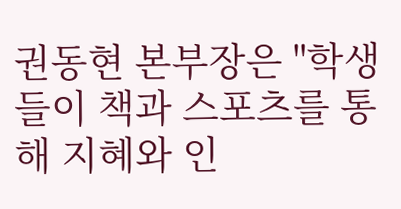권동현 본부장은 "학생들이 책과 스포츠를 통해 지혜와 인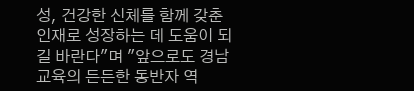성, 건강한 신체를 함께 갖춘 인재로 성장하는 데 도움이 되길 바란다"며 "앞으로도 경남교육의 든든한 동반자 역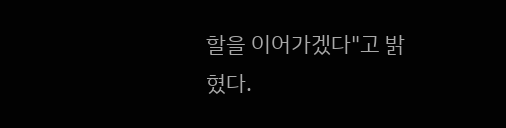할을 이어가겠다"고 밝혔다.